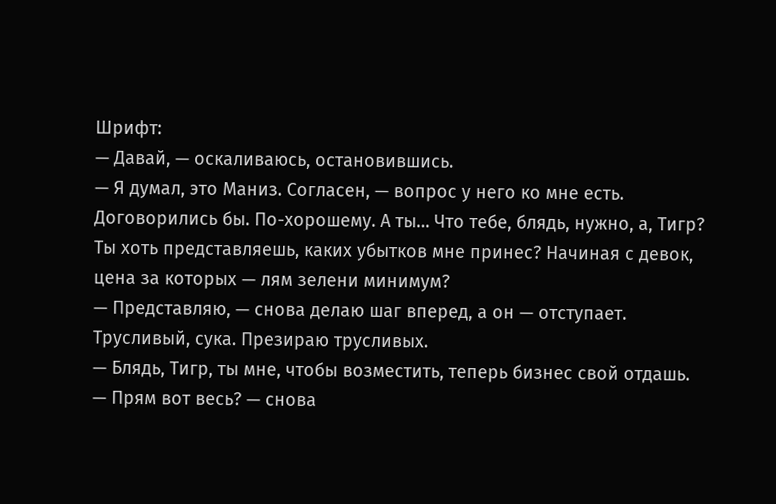Шрифт:
— Давай, — оскаливаюсь, остановившись.
— Я думал, это Маниз. Согласен, — вопрос у него ко мне есть. Договорились бы. По-хорошему. А ты… Что тебе, блядь, нужно, а, Тигр? Ты хоть представляешь, каких убытков мне принес? Начиная с девок, цена за которых — лям зелени минимум?
— Представляю, — снова делаю шаг вперед, а он — отступает. Трусливый, сука. Презираю трусливых.
— Блядь, Тигр, ты мне, чтобы возместить, теперь бизнес свой отдашь.
— Прям вот весь? — снова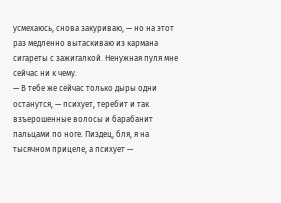усмехаюсь, снова закуриваю, — но на этот раз медленно вытаскиваю из кармана сигареты с зажигалкой. Ненужная пуля мне сейчас ни к чему.
— В тебе же сейчас только дыры одни останутся, — психует, теребит и так взъерошенные волосы и барабанит пальцами по ноге. Пиздец, бля, я на тысячном прицеле, а психует —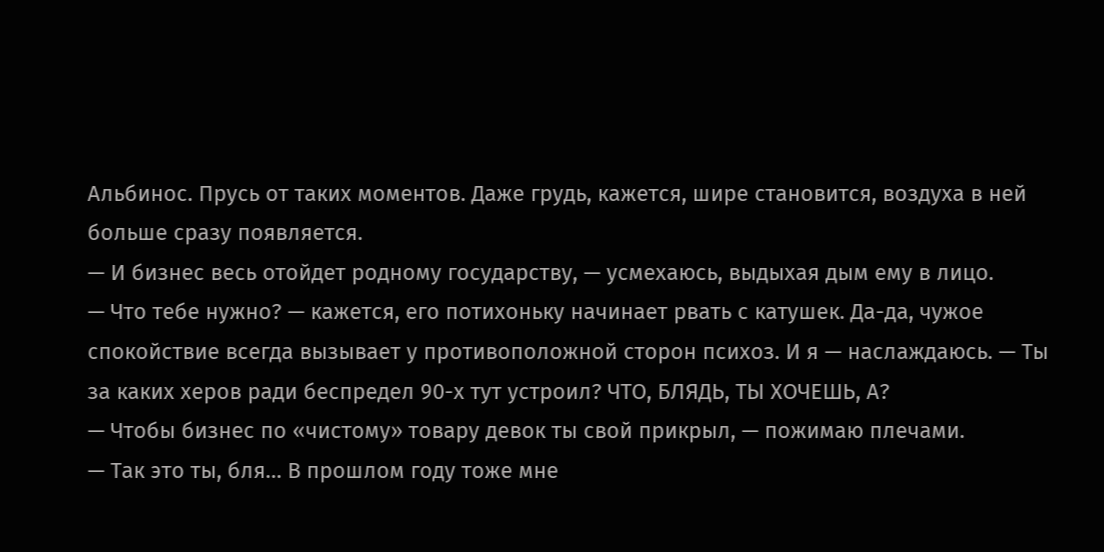Альбинос. Прусь от таких моментов. Даже грудь, кажется, шире становится, воздуха в ней больше сразу появляется.
— И бизнес весь отойдет родному государству, — усмехаюсь, выдыхая дым ему в лицо.
— Что тебе нужно? — кажется, его потихоньку начинает рвать с катушек. Да-да, чужое спокойствие всегда вызывает у противоположной сторон психоз. И я — наслаждаюсь. — Ты за каких херов ради беспредел 90-х тут устроил? ЧТО, БЛЯДЬ, ТЫ ХОЧЕШЬ, А?
— Чтобы бизнес по «чистому» товару девок ты свой прикрыл, — пожимаю плечами.
— Так это ты, бля… В прошлом году тоже мне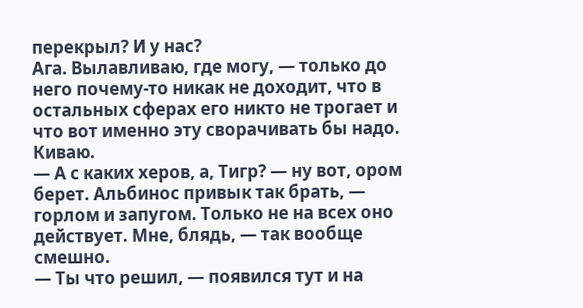перекрыл? И у нас?
Ага. Вылавливаю, где могу, — только до него почему-то никак не доходит, что в остальных сферах его никто не трогает и что вот именно эту сворачивать бы надо.
Киваю.
— А с каких херов, а, Тигр? — ну вот, ором берет. Альбинос привык так брать, — горлом и запугом. Только не на всех оно действует. Мне, блядь, — так вообще смешно.
— Ты что решил, — появился тут и на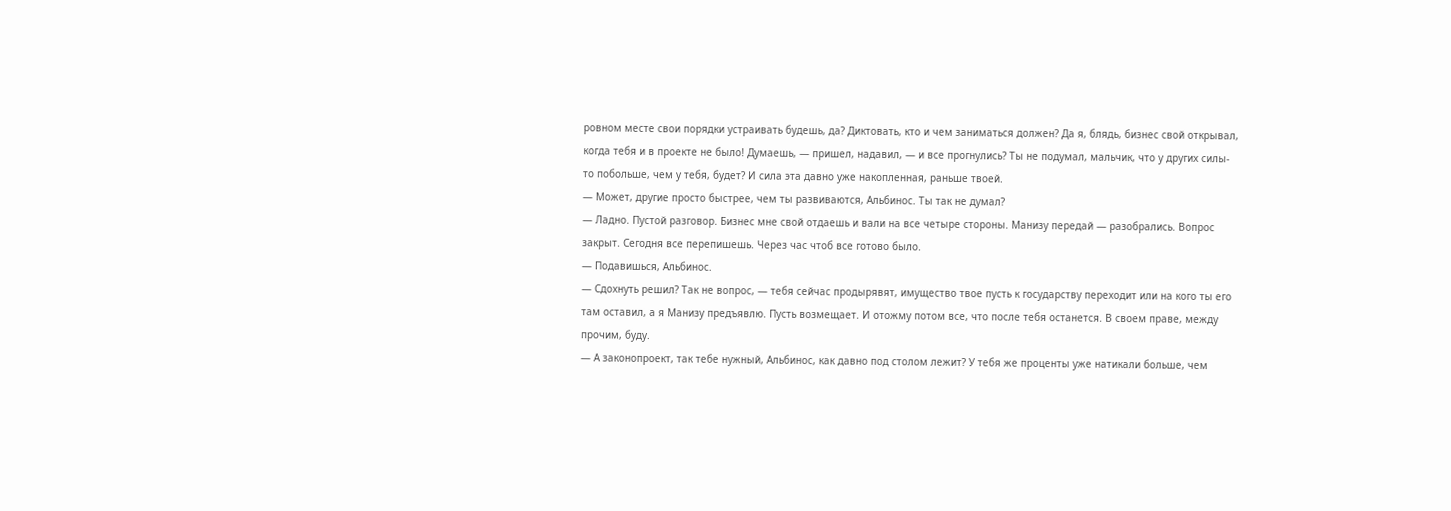ровном месте свои порядки устраивать будешь, да? Диктовать, кто и чем заниматься должен? Да я, блядь, бизнес свой открывал, когда тебя и в проекте не было! Думаешь, — пришел, надавил, — и все прогнулись? Ты не подумал, мальчик, что у других силы-то побольше, чем у тебя, будет? И сила эта давно уже накопленная, раньше твоей.
— Может, другие просто быстрее, чем ты развиваются, Альбинос. Ты так не думал?
— Ладно. Пустой разговор. Бизнес мне свой отдаешь и вали на все четыре стороны. Манизу передай — разобрались. Вопрос закрыт. Сегодня все перепишешь. Через час чтоб все готово было.
— Подавишься, Альбинос.
— Сдохнуть решил? Так не вопрос, — тебя сейчас продырявят, имущество твое пусть к государству переходит или на кого ты его там оставил, а я Манизу предъявлю. Пусть возмещает. И отожму потом все, что после тебя останется. В своем праве, между прочим, буду.
— А законопроект, так тебе нужный, Альбинос, как давно под столом лежит? У тебя же проценты уже натикали больше, чем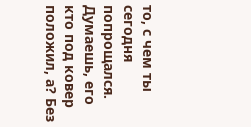то, с чем ты сегодня попрощался. Думаешь, его кто под ковер положил, а? Без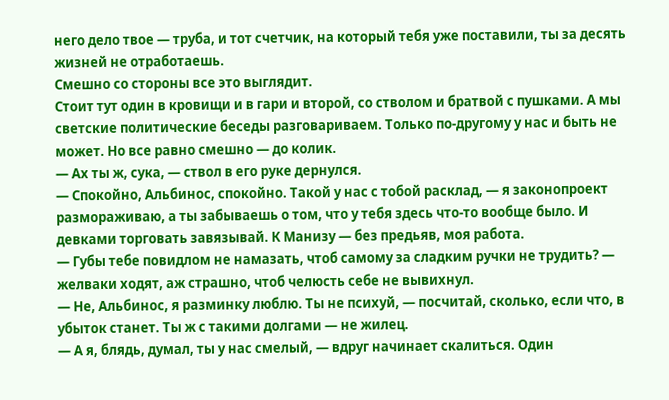него дело твое — труба, и тот счетчик, на который тебя уже поставили, ты за десять жизней не отработаешь.
Смешно со стороны все это выглядит.
Стоит тут один в кровищи и в гари и второй, со стволом и братвой с пушками. А мы светские политические беседы разговариваем. Только по-другому у нас и быть не может. Но все равно смешно — до колик.
— Ах ты ж, сука, — ствол в его руке дернулся.
— Спокойно, Альбинос, спокойно. Такой у нас с тобой расклад, — я законопроект размораживаю, а ты забываешь о том, что у тебя здесь что-то вообще было. И девками торговать завязывай. К Манизу — без предьяв, моя работа.
— Губы тебе повидлом не намазать, чтоб самому за сладким ручки не трудить? — желваки ходят, аж страшно, чтоб челюсть себе не вывихнул.
— Не, Альбинос, я разминку люблю. Ты не психуй, — посчитай, сколько, если что, в убыток станет. Ты ж с такими долгами — не жилец.
— А я, блядь, думал, ты у нас смелый, — вдруг начинает скалиться. Один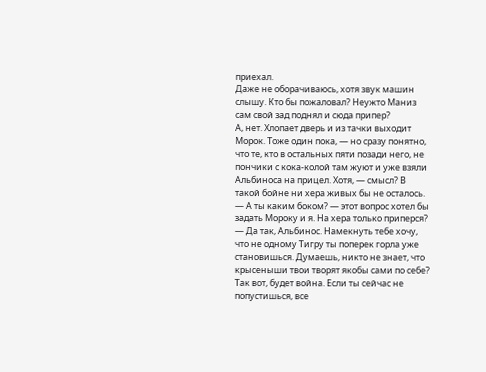приехал.
Даже не оборачиваюсь, хотя звук машин слышу. Кто бы пожаловал? Неужто Маниз сам свой зад поднял и сюда припер?
А, нет. Хлопает дверь и из тачки выходит Морок. Тоже один пока, — но сразу понятно, что те, кто в остальных пяти позади него, не пончики с кока-колой там жуют и уже взяли Альбиноса на прицел. Хотя, — смысл? В такой бойне ни хера живых бы не осталось.
— А ты каким боком? — этот вопрос хотел бы задать Мороку и я. На хера только приперся?
— Да так, Альбинос. Намекнуть тебе хочу, что не одному Тигру ты поперек горла уже становишься. Думаешь, никто не знает, что крысеныши твои творят якобы сами по себе? Так вот, будет война. Если ты сейчас не попустишься, все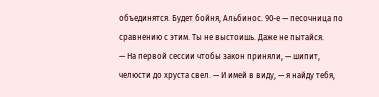объединятся. Будет бойня, Альбинос. 90-е — песочница по сравнению с этим. Ты не выстоишь. Даже не пытайся.
— На первой сессии чтобы закон приняли, — шипит, челюсти до хруста свел. — И имей в виду, — я найду тебя,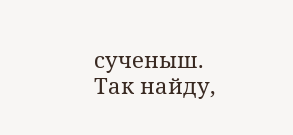сученыш. Так найду,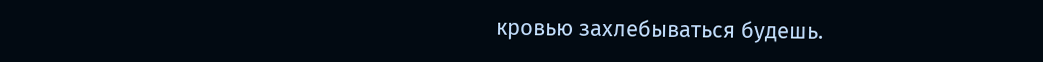кровью захлебываться будешь.